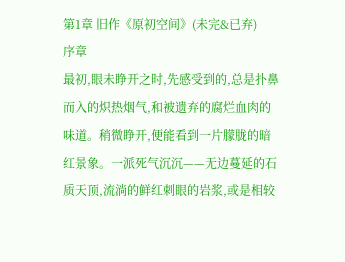第1章 旧作《原初空间》(未完&已弃)
序章
最初,眼未睁开之时,先感受到的,总是扑鼻而入的炽热烟气,和被遗弃的腐烂血肉的味道。稍微睁开,便能看到一片朦胧的暗红景象。一派死气沉沉——无边蔓延的石质天顶,流淌的鲜红刺眼的岩浆,或是相较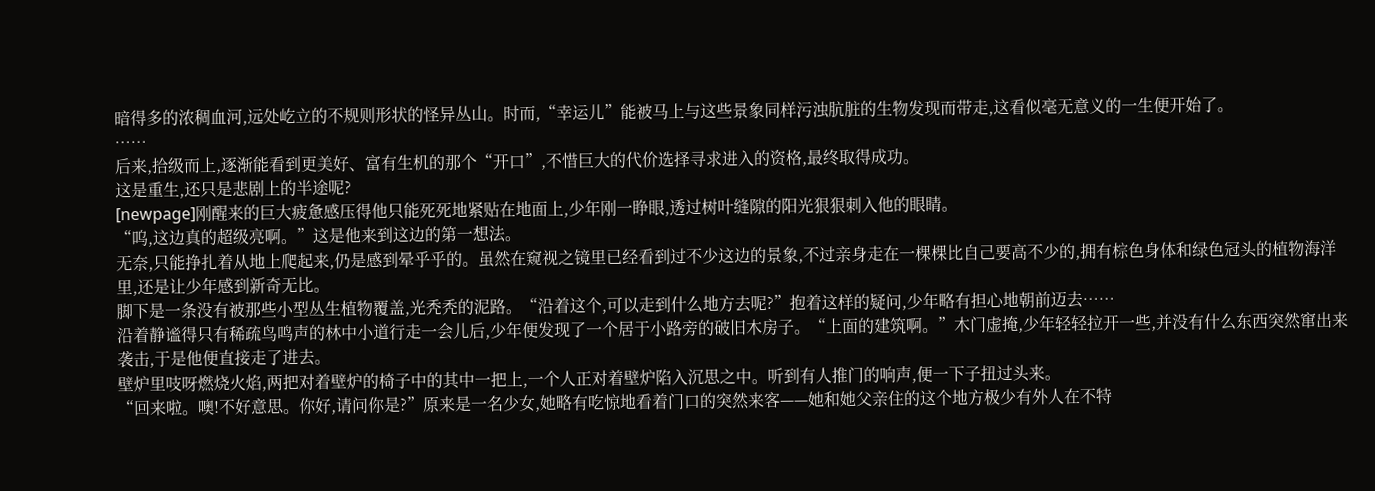暗得多的浓稠血河,远处屹立的不规则形状的怪异丛山。时而,“幸运儿”能被马上与这些景象同样污浊肮脏的生物发现而带走,这看似毫无意义的一生便开始了。
……
后来,拾级而上,逐渐能看到更美好、富有生机的那个“开口”,不惜巨大的代价选择寻求进入的资格,最终取得成功。
这是重生,还只是悲剧上的半途呢?
[newpage]刚醒来的巨大疲惫感压得他只能死死地紧贴在地面上,少年刚一睁眼,透过树叶缝隙的阳光狠狠刺入他的眼睛。
“呜,这边真的超级亮啊。”这是他来到这边的第一想法。
无奈,只能挣扎着从地上爬起来,仍是感到晕乎乎的。虽然在窥视之镜里已经看到过不少这边的景象,不过亲身走在一棵棵比自己要高不少的,拥有棕色身体和绿色冠头的植物海洋里,还是让少年感到新奇无比。
脚下是一条没有被那些小型丛生植物覆盖,光秃秃的泥路。“沿着这个,可以走到什么地方去呢?”抱着这样的疑问,少年略有担心地朝前迈去……
沿着静谧得只有稀疏鸟鸣声的林中小道行走一会儿后,少年便发现了一个居于小路旁的破旧木房子。“上面的建筑啊。”木门虚掩,少年轻轻拉开一些,并没有什么东西突然窜出来袭击,于是他便直接走了进去。
壁炉里吱呀燃烧火焰,两把对着壁炉的椅子中的其中一把上,一个人正对着壁炉陷入沉思之中。听到有人推门的响声,便一下子扭过头来。
“回来啦。噢!不好意思。你好,请问你是?”原来是一名少女,她略有吃惊地看着门口的突然来客——她和她父亲住的这个地方极少有外人在不特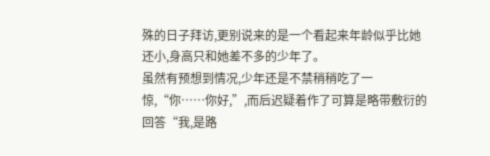殊的日子拜访,更别说来的是一个看起来年龄似乎比她还小,身高只和她差不多的少年了。
虽然有预想到情况,少年还是不禁稍稍吃了一惊,“你……你好,”,而后迟疑着作了可算是略带敷衍的回答“我,是路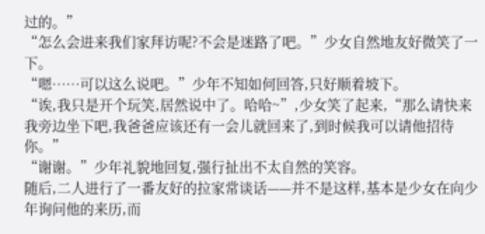过的。”
“怎么会进来我们家拜访呢?不会是迷路了吧。”少女自然地友好微笑了一下。
“嗯……可以这么说吧。”少年不知如何回答,只好顺着坡下。
“诶,我只是开个玩笑,居然说中了。哈哈~”,少女笑了起来,“那么请快来我旁边坐下吧,我爸爸应该还有一会儿就回来了,到时候我可以请他招待你。”
“谢谢。”少年礼貌地回复,强行扯出不太自然的笑容。
随后,二人进行了一番友好的拉家常谈话——并不是这样,基本是少女在向少年询问他的来历,而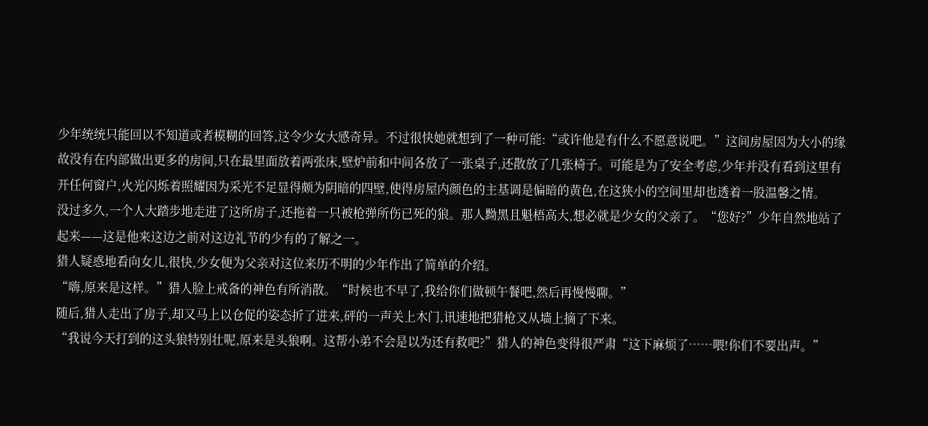少年统统只能回以不知道或者模糊的回答,这令少女大感奇异。不过很快她就想到了一种可能:“或许他是有什么不愿意说吧。”这间房屋因为大小的缘故没有在内部做出更多的房间,只在最里面放着两张床,壁炉前和中间各放了一张桌子,还散放了几张椅子。可能是为了安全考虑,少年并没有看到这里有开任何窗户,火光闪烁着照耀因为采光不足显得颇为阴暗的四壁,使得房屋内颜色的主基调是偏暗的黄色,在这狭小的空间里却也透着一股温馨之情。
没过多久,一个人大踏步地走进了这所房子,还拖着一只被枪弹所伤已死的狼。那人黝黑且魁梧高大,想必就是少女的父亲了。“您好?”少年自然地站了起来——这是他来这边之前对这边礼节的少有的了解之一。
猎人疑惑地看向女儿,很快,少女便为父亲对这位来历不明的少年作出了简单的介绍。
“嗨,原来是这样。”猎人脸上戒备的神色有所消散。“时候也不早了,我给你们做顿午餐吧,然后再慢慢聊。”
随后,猎人走出了房子,却又马上以仓促的姿态折了进来,砰的一声关上木门,讯速地把猎枪又从墙上摘了下来。
“我说今天打到的这头狼特别壮呢,原来是头狼啊。这帮小弟不会是以为还有救吧?”猎人的神色变得很严肃“这下麻烦了……喂!你们不要出声。”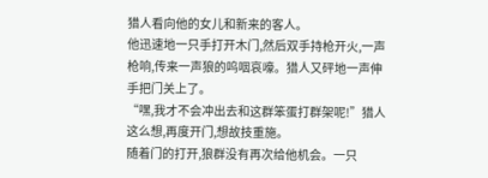猎人看向他的女儿和新来的客人。
他迅速地一只手打开木门,然后双手持枪开火,一声枪响,传来一声狼的呜咽哀嚎。猎人又砰地一声伸手把门关上了。
“嘿,我才不会冲出去和这群笨蛋打群架呢!”猎人这么想,再度开门,想故技重施。
随着门的打开,狼群没有再次给他机会。一只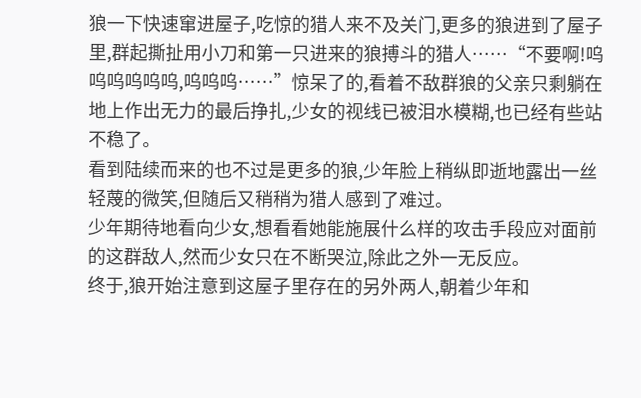狼一下快速窜进屋子,吃惊的猎人来不及关门,更多的狼进到了屋子里,群起撕扯用小刀和第一只进来的狼搏斗的猎人……“不要啊!呜呜呜呜呜呜,呜呜呜……”惊呆了的,看着不敌群狼的父亲只剩躺在地上作出无力的最后挣扎,少女的视线已被泪水模糊,也已经有些站不稳了。
看到陆续而来的也不过是更多的狼,少年脸上稍纵即逝地露出一丝轻蔑的微笑,但随后又稍稍为猎人感到了难过。
少年期待地看向少女,想看看她能施展什么样的攻击手段应对面前的这群敌人,然而少女只在不断哭泣,除此之外一无反应。
终于,狼开始注意到这屋子里存在的另外两人,朝着少年和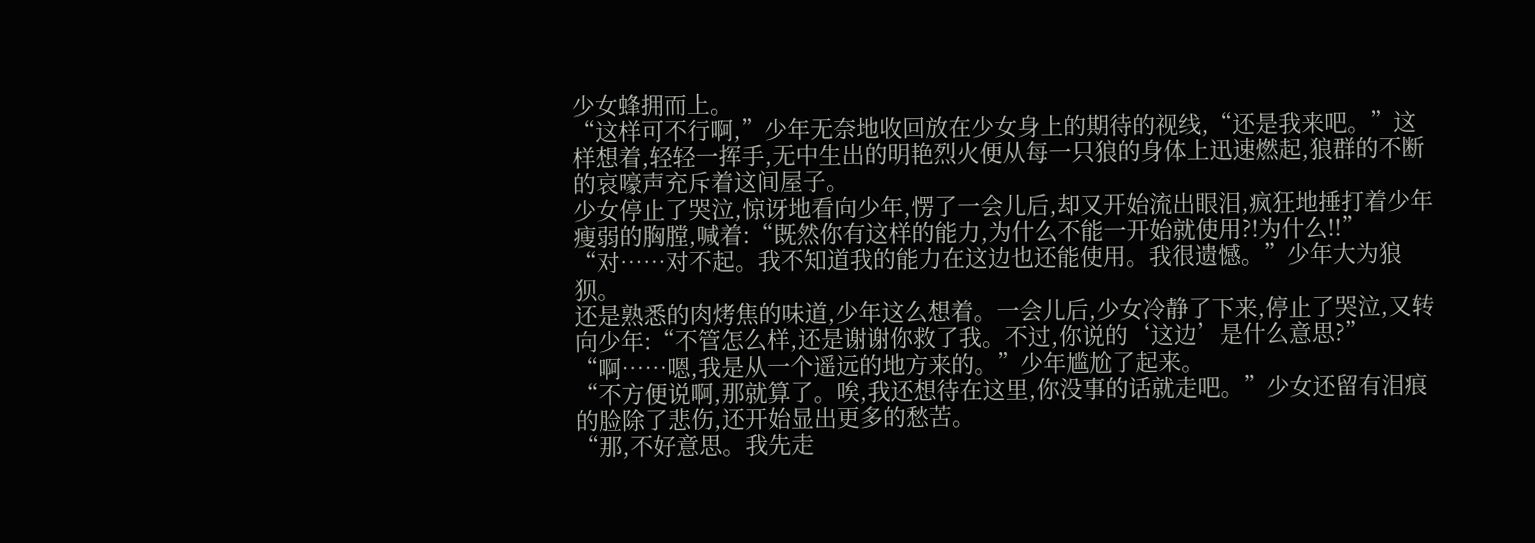少女蜂拥而上。
“这样可不行啊,”少年无奈地收回放在少女身上的期待的视线,“还是我来吧。”这样想着,轻轻一挥手,无中生出的明艳烈火便从每一只狼的身体上迅速燃起,狼群的不断的哀嚎声充斥着这间屋子。
少女停止了哭泣,惊讶地看向少年,愣了一会儿后,却又开始流出眼泪,疯狂地捶打着少年瘦弱的胸膛,喊着:“既然你有这样的能力,为什么不能一开始就使用?!为什么!!”
“对……对不起。我不知道我的能力在这边也还能使用。我很遗憾。”少年大为狼狈。
还是熟悉的肉烤焦的味道,少年这么想着。一会儿后,少女冷静了下来,停止了哭泣,又转向少年:“不管怎么样,还是谢谢你救了我。不过,你说的‘这边’是什么意思?”
“啊……嗯,我是从一个遥远的地方来的。”少年尴尬了起来。
“不方便说啊,那就算了。唉,我还想待在这里,你没事的话就走吧。”少女还留有泪痕的脸除了悲伤,还开始显出更多的愁苦。
“那,不好意思。我先走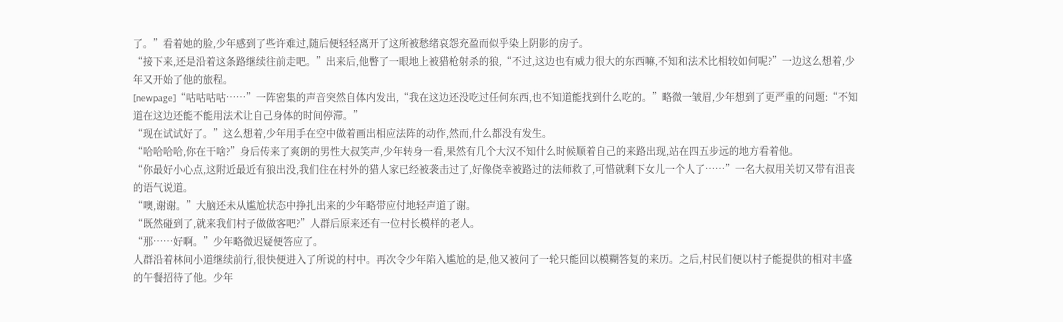了。”看着她的脸,少年感到了些许难过,随后便轻轻离开了这所被愁绪哀怨充盈而似乎染上阴影的房子。
“接下来,还是沿着这条路继续往前走吧。”出来后,他瞥了一眼地上被猎枪射杀的狼,“不过,这边也有威力很大的东西嘛,不知和法术比相较如何呢?”一边这么想着,少年又开始了他的旅程。
[newpage]“咕咕咕咕……”一阵密集的声音突然自体内发出,“我在这边还没吃过任何东西,也不知道能找到什么吃的。”略微一皱眉,少年想到了更严重的问题:“不知道在这边还能不能用法术让自己身体的时间停滞。”
“现在试试好了。”这么想着,少年用手在空中做着画出相应法阵的动作,然而,什么都没有发生。
“哈哈哈哈,你在干啥?”身后传来了爽朗的男性大叔笑声,少年转身一看,果然有几个大汉不知什么时候顺着自己的来路出现,站在四五步远的地方看着他。
“你最好小心点,这附近最近有狼出没,我们住在村外的猎人家已经被袭击过了,好像侥幸被路过的法师救了,可惜就剩下女儿一个人了……”一名大叔用关切又带有沮丧的语气说道。
“噢,谢谢。”大脑还未从尴尬状态中挣扎出来的少年略带应付地轻声道了谢。
“既然碰到了,就来我们村子做做客吧?”人群后原来还有一位村长模样的老人。
“那……好啊。”少年略微迟疑便答应了。
人群沿着林间小道继续前行,很快便进入了所说的村中。再次令少年陷入尴尬的是,他又被问了一轮只能回以模糊答复的来历。之后,村民们便以村子能提供的相对丰盛的午餐招待了他。少年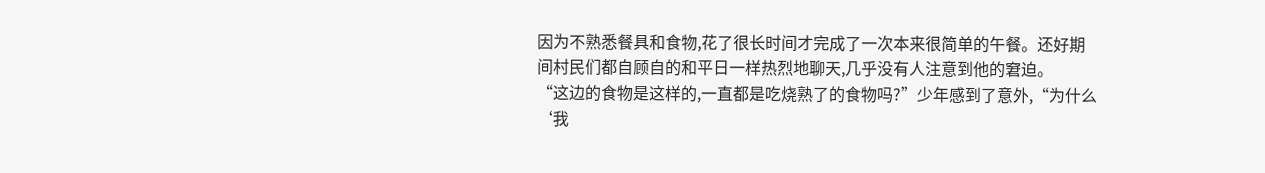因为不熟悉餐具和食物,花了很长时间才完成了一次本来很简单的午餐。还好期间村民们都自顾自的和平日一样热烈地聊天,几乎没有人注意到他的窘迫。
“这边的食物是这样的,一直都是吃烧熟了的食物吗?”少年感到了意外,“为什么‘我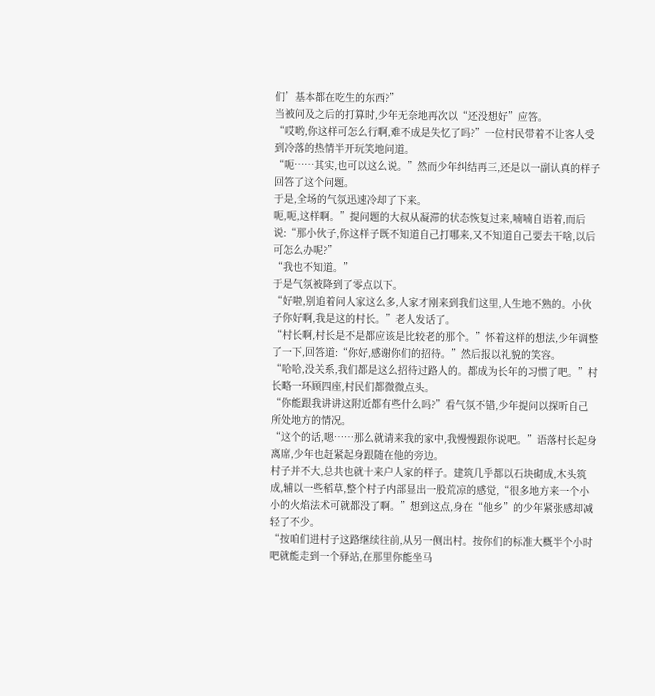们’基本都在吃生的东西?”
当被问及之后的打算时,少年无奈地再次以“还没想好”应答。
“哎哟,你这样可怎么行啊,难不成是失忆了吗?”一位村民带着不让客人受到冷落的热情半开玩笑地问道。
“呃……其实,也可以这么说。”然而少年纠结再三,还是以一副认真的样子回答了这个问题。
于是,全场的气氛迅速冷却了下来。
呃,呃,这样啊。”提问题的大叔从凝滞的状态恢复过来,喃喃自语着,而后说:“那小伙子,你这样子既不知道自己打哪来,又不知道自己要去干啥,以后可怎么办呢?”
“我也不知道。”
于是气氛被降到了零点以下。
“好啦,别追着问人家这么多,人家才刚来到我们这里,人生地不熟的。小伙子你好啊,我是这的村长。”老人发话了。
“村长啊,村长是不是都应该是比较老的那个。”怀着这样的想法,少年调整了一下,回答道:“你好,感谢你们的招待。”然后报以礼貌的笑容。
“哈哈,没关系,我们都是这么招待过路人的。都成为长年的习惯了吧。”村长略一环顾四座,村民们都微微点头。
“你能跟我讲讲这附近都有些什么吗?”看气氛不错,少年提问以探听自己所处地方的情况。
“这个的话,嗯……那么就请来我的家中,我慢慢跟你说吧。”语落村长起身离席,少年也赶紧起身跟随在他的旁边。
村子并不大,总共也就十来户人家的样子。建筑几乎都以石块砌成,木头筑成,辅以一些稻草,整个村子内部显出一股荒凉的感觉,“很多地方来一个小小的火焰法术可就都没了啊。”想到这点,身在“他乡”的少年紧张感却减轻了不少。
“按咱们进村子这路继续往前,从另一侧出村。按你们的标准大概半个小时吧就能走到一个驿站,在那里你能坐马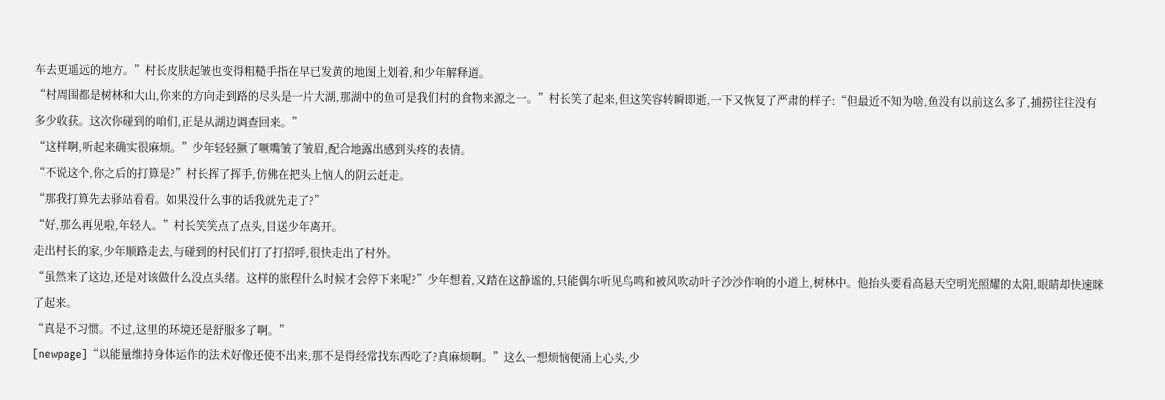车去更遥远的地方。”村长皮肤起皱也变得粗糙手指在早已发黄的地图上划着,和少年解释道。
“村周围都是树林和大山,你来的方向走到路的尽头是一片大湖,那湖中的鱼可是我们村的食物来源之一。”村长笑了起来,但这笑容转瞬即逝,一下又恢复了严肃的样子:“但最近不知为啥,鱼没有以前这么多了,捕捞往往没有多少收获。这次你碰到的咱们,正是从湖边调查回来。”
“这样啊,听起来确实很麻烦。”少年轻轻撅了噘嘴皱了皱眉,配合地露出感到头疼的表情。
“不说这个,你之后的打算是?”村长挥了挥手,仿佛在把头上恼人的阴云赶走。
“那我打算先去驿站看看。如果没什么事的话我就先走了?”
“好,那么再见啦,年轻人。”村长笑笑点了点头,目送少年离开。
走出村长的家,少年顺路走去,与碰到的村民们打了打招呼,很快走出了村外。
“虽然来了这边,还是对该做什么没点头绪。这样的旅程什么时候才会停下来呢?”少年想着,又踏在这静谧的,只能偶尔听见鸟鸣和被风吹动叶子沙沙作响的小道上,树林中。他抬头要看高悬天空明光照耀的太阳,眼睛却快速眯了起来。
“真是不习惯。不过,这里的环境还是舒服多了啊。”
[newpage]“以能量维持身体运作的法术好像还使不出来,那不是得经常找东西吃了?真麻烦啊。”这么一想烦恼便涌上心头,少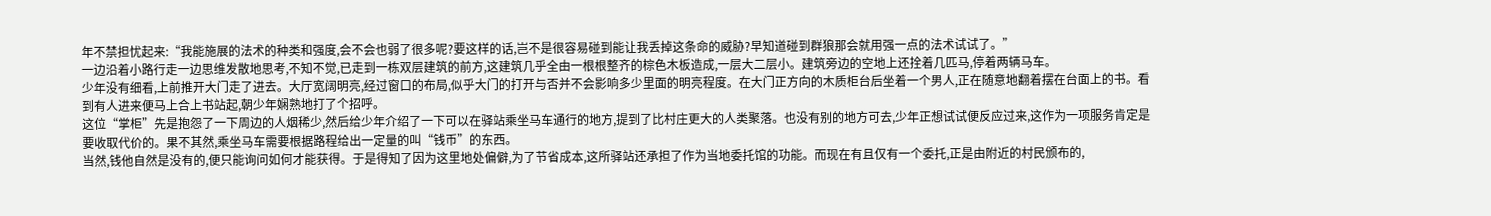年不禁担忧起来:“我能施展的法术的种类和强度,会不会也弱了很多呢?要这样的话,岂不是很容易碰到能让我丢掉这条命的威胁?早知道碰到群狼那会就用强一点的法术试试了。”
一边沿着小路行走一边思维发散地思考,不知不觉,已走到一栋双层建筑的前方,这建筑几乎全由一根根整齐的棕色木板造成,一层大二层小。建筑旁边的空地上还拴着几匹马,停着两辆马车。
少年没有细看,上前推开大门走了进去。大厅宽阔明亮,经过窗口的布局,似乎大门的打开与否并不会影响多少里面的明亮程度。在大门正方向的木质柜台后坐着一个男人,正在随意地翻着摆在台面上的书。看到有人进来便马上合上书站起,朝少年娴熟地打了个招呼。
这位“掌柜”先是抱怨了一下周边的人烟稀少,然后给少年介绍了一下可以在驿站乘坐马车通行的地方,提到了比村庄更大的人类聚落。也没有别的地方可去,少年正想试试便反应过来,这作为一项服务肯定是要收取代价的。果不其然,乘坐马车需要根据路程给出一定量的叫“钱币”的东西。
当然,钱他自然是没有的,便只能询问如何才能获得。于是得知了因为这里地处偏僻,为了节省成本,这所驿站还承担了作为当地委托馆的功能。而现在有且仅有一个委托,正是由附近的村民颁布的,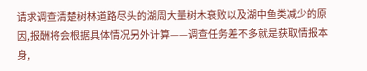请求调查清楚树林道路尽头的湖周大量树木衰败以及湖中鱼类减少的原因,报酬将会根据具体情况另外计算——调查任务差不多就是获取情报本身,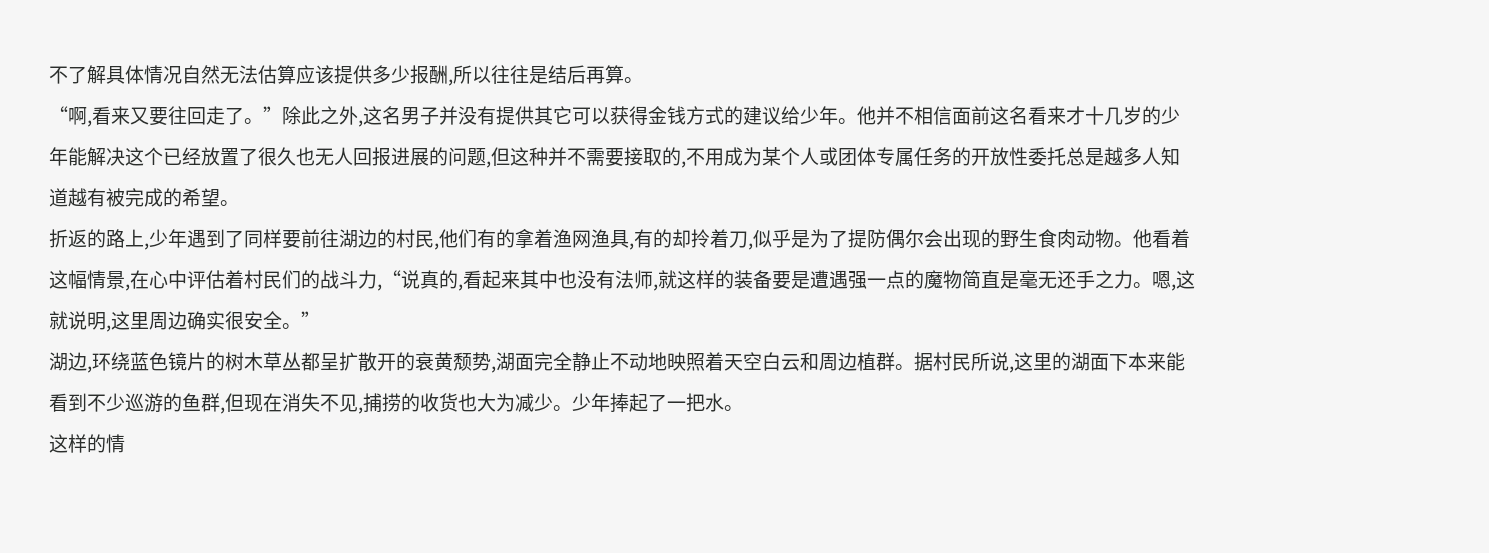不了解具体情况自然无法估算应该提供多少报酬,所以往往是结后再算。
“啊,看来又要往回走了。”除此之外,这名男子并没有提供其它可以获得金钱方式的建议给少年。他并不相信面前这名看来才十几岁的少年能解决这个已经放置了很久也无人回报进展的问题,但这种并不需要接取的,不用成为某个人或团体专属任务的开放性委托总是越多人知道越有被完成的希望。
折返的路上,少年遇到了同样要前往湖边的村民,他们有的拿着渔网渔具,有的却拎着刀,似乎是为了提防偶尔会出现的野生食肉动物。他看着这幅情景,在心中评估着村民们的战斗力,“说真的,看起来其中也没有法师,就这样的装备要是遭遇强一点的魔物简直是毫无还手之力。嗯,这就说明,这里周边确实很安全。”
湖边,环绕蓝色镜片的树木草丛都呈扩散开的衰黄颓势,湖面完全静止不动地映照着天空白云和周边植群。据村民所说,这里的湖面下本来能看到不少巡游的鱼群,但现在消失不见,捕捞的收货也大为减少。少年捧起了一把水。
这样的情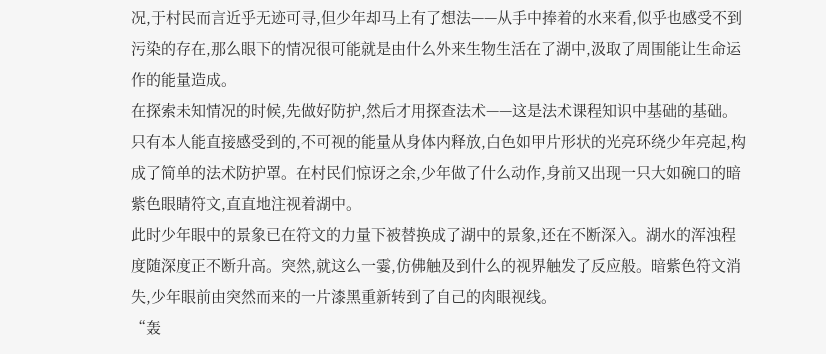况,于村民而言近乎无迹可寻,但少年却马上有了想法——从手中捧着的水来看,似乎也感受不到污染的存在,那么眼下的情况很可能就是由什么外来生物生活在了湖中,汲取了周围能让生命运作的能量造成。
在探索未知情况的时候,先做好防护,然后才用探查法术——这是法术课程知识中基础的基础。只有本人能直接感受到的,不可视的能量从身体内释放,白色如甲片形状的光亮环绕少年亮起,构成了简单的法术防护罩。在村民们惊讶之余,少年做了什么动作,身前又出现一只大如碗口的暗紫色眼睛符文,直直地注视着湖中。
此时少年眼中的景象已在符文的力量下被替换成了湖中的景象,还在不断深入。湖水的浑浊程度随深度正不断升高。突然,就这么一霎,仿佛触及到什么的视界触发了反应般。暗紫色符文消失,少年眼前由突然而来的一片漆黑重新转到了自己的肉眼视线。
“轰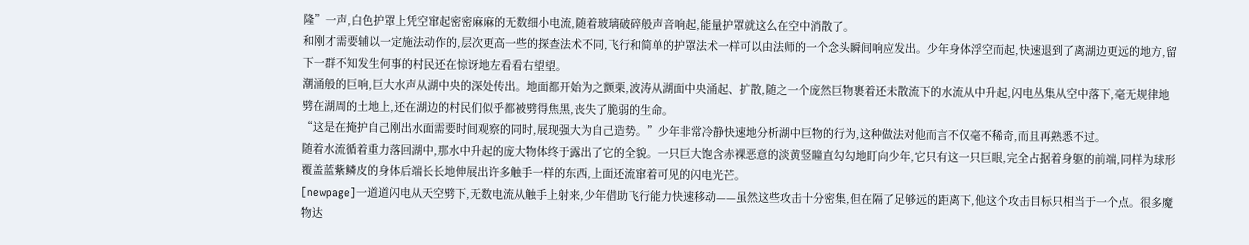隆”一声,白色护罩上凭空窜起密密麻麻的无数细小电流,随着玻璃破碎般声音响起,能量护罩就这么在空中消散了。
和刚才需要辅以一定施法动作的,层次更高一些的探查法术不同,飞行和简单的护罩法术一样可以由法师的一个念头瞬间响应发出。少年身体浮空而起,快速退到了离湖边更远的地方,留下一群不知发生何事的村民还在惊讶地左看看右望望。
潮涌般的巨响,巨大水声从湖中央的深处传出。地面都开始为之颤栗,波涛从湖面中央涌起、扩散,随之一个庞然巨物裹着还未散流下的水流从中升起,闪电丛集从空中落下,毫无规律地劈在湖周的土地上,还在湖边的村民们似乎都被劈得焦黑,丧失了脆弱的生命。
“这是在掩护自己刚出水面需要时间观察的同时,展现强大为自己造势。”少年非常冷静快速地分析湖中巨物的行为,这种做法对他而言不仅毫不稀奇,而且再熟悉不过。
随着水流循着重力落回湖中,那水中升起的庞大物体终于露出了它的全貌。一只巨大饱含赤裸恶意的淡黄竖瞳直勾勾地盯向少年,它只有这一只巨眼,完全占据着身躯的前端,同样为球形覆盖蓝紫鳞皮的身体后端长长地伸展出许多触手一样的东西,上面还流窜着可见的闪电光芒。
[newpage]一道道闪电从天空劈下,无数电流从触手上射来,少年借助飞行能力快速移动——虽然这些攻击十分密集,但在隔了足够远的距离下,他这个攻击目标只相当于一个点。很多魔物达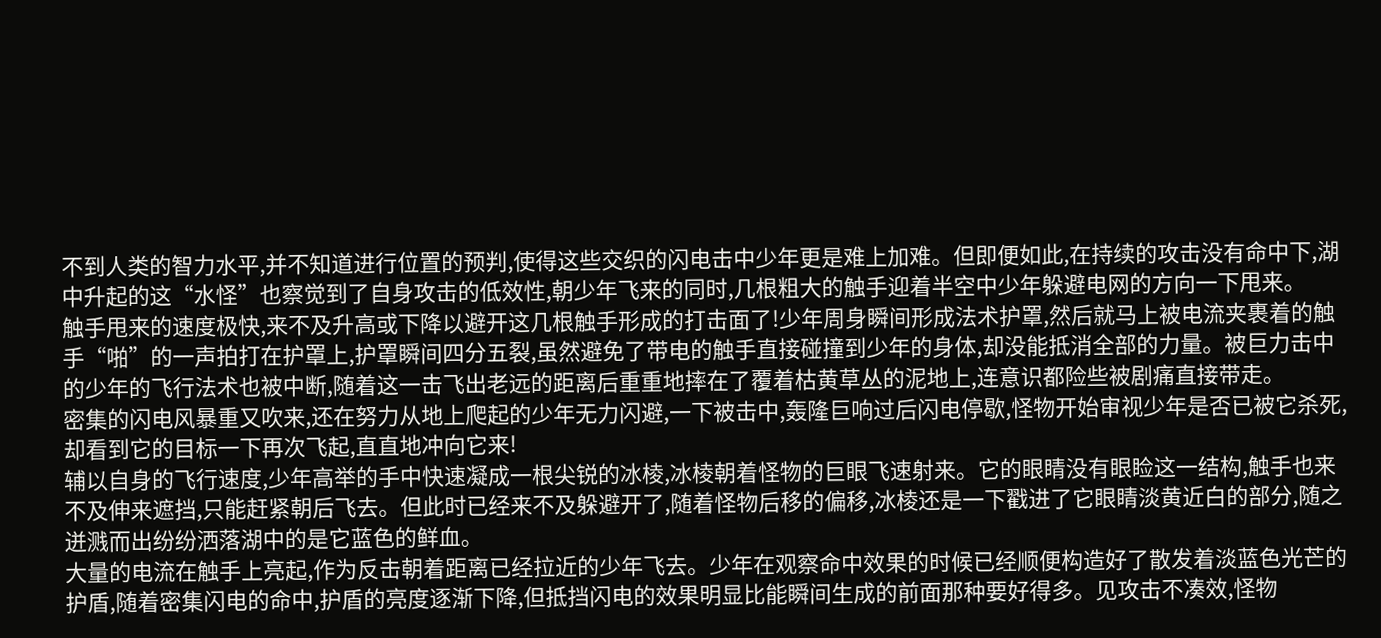不到人类的智力水平,并不知道进行位置的预判,使得这些交织的闪电击中少年更是难上加难。但即便如此,在持续的攻击没有命中下,湖中升起的这“水怪”也察觉到了自身攻击的低效性,朝少年飞来的同时,几根粗大的触手迎着半空中少年躲避电网的方向一下甩来。
触手甩来的速度极快,来不及升高或下降以避开这几根触手形成的打击面了!少年周身瞬间形成法术护罩,然后就马上被电流夹裹着的触手“啪”的一声拍打在护罩上,护罩瞬间四分五裂,虽然避免了带电的触手直接碰撞到少年的身体,却没能抵消全部的力量。被巨力击中的少年的飞行法术也被中断,随着这一击飞出老远的距离后重重地摔在了覆着枯黄草丛的泥地上,连意识都险些被剧痛直接带走。
密集的闪电风暴重又吹来,还在努力从地上爬起的少年无力闪避,一下被击中,轰隆巨响过后闪电停歇,怪物开始审视少年是否已被它杀死,却看到它的目标一下再次飞起,直直地冲向它来!
辅以自身的飞行速度,少年高举的手中快速凝成一根尖锐的冰棱,冰棱朝着怪物的巨眼飞速射来。它的眼睛没有眼睑这一结构,触手也来不及伸来遮挡,只能赶紧朝后飞去。但此时已经来不及躲避开了,随着怪物后移的偏移,冰棱还是一下戳进了它眼睛淡黄近白的部分,随之迸溅而出纷纷洒落湖中的是它蓝色的鲜血。
大量的电流在触手上亮起,作为反击朝着距离已经拉近的少年飞去。少年在观察命中效果的时候已经顺便构造好了散发着淡蓝色光芒的护盾,随着密集闪电的命中,护盾的亮度逐渐下降,但抵挡闪电的效果明显比能瞬间生成的前面那种要好得多。见攻击不凑效,怪物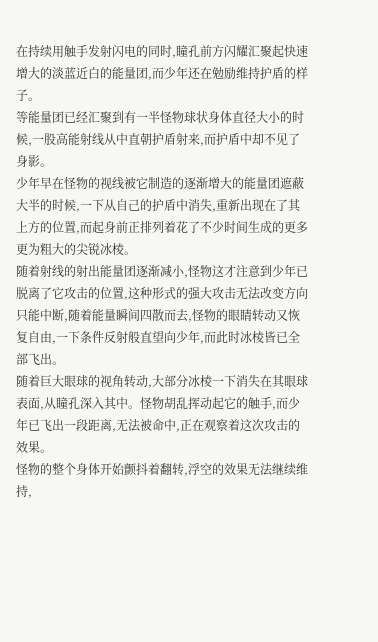在持续用触手发射闪电的同时,瞳孔前方闪耀汇聚起快速增大的淡蓝近白的能量团,而少年还在勉励维持护盾的样子。
等能量团已经汇聚到有一半怪物球状身体直径大小的时候,一股高能射线从中直朝护盾射来,而护盾中却不见了身影。
少年早在怪物的视线被它制造的逐渐增大的能量团遮蔽大半的时候,一下从自己的护盾中消失,重新出现在了其上方的位置,而起身前正排列着花了不少时间生成的更多更为粗大的尖锐冰棱。
随着射线的射出能量团逐渐减小,怪物这才注意到少年已脱离了它攻击的位置,这种形式的强大攻击无法改变方向只能中断,随着能量瞬间四散而去,怪物的眼睛转动又恢复自由,一下条件反射般直望向少年,而此时冰棱皆已全部飞出。
随着巨大眼球的视角转动,大部分冰棱一下消失在其眼球表面,从瞳孔深入其中。怪物胡乱挥动起它的触手,而少年已飞出一段距离,无法被命中,正在观察着这次攻击的效果。
怪物的整个身体开始颤抖着翻转,浮空的效果无法继续维持,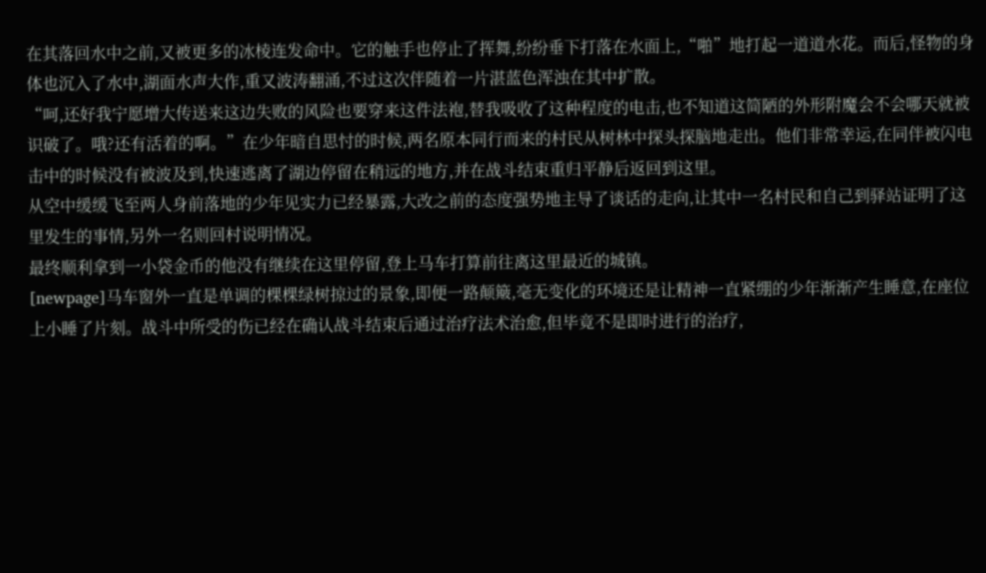在其落回水中之前,又被更多的冰棱连发命中。它的触手也停止了挥舞,纷纷垂下打落在水面上,“啪”地打起一道道水花。而后,怪物的身体也沉入了水中,湖面水声大作,重又波涛翻涌,不过这次伴随着一片湛蓝色浑浊在其中扩散。
“呵,还好我宁愿增大传送来这边失败的风险也要穿来这件法袍,替我吸收了这种程度的电击,也不知道这简陋的外形附魔会不会哪天就被识破了。哦?还有活着的啊。”在少年暗自思忖的时候,两名原本同行而来的村民从树林中探头探脑地走出。他们非常幸运,在同伴被闪电击中的时候没有被波及到,快速逃离了湖边停留在稍远的地方,并在战斗结束重归平静后返回到这里。
从空中缓缓飞至两人身前落地的少年见实力已经暴露,大改之前的态度强势地主导了谈话的走向,让其中一名村民和自己到驿站证明了这里发生的事情,另外一名则回村说明情况。
最终顺利拿到一小袋金币的他没有继续在这里停留,登上马车打算前往离这里最近的城镇。
[newpage]马车窗外一直是单调的棵棵绿树掠过的景象,即便一路颠簸,毫无变化的环境还是让精神一直紧绷的少年渐渐产生睡意,在座位上小睡了片刻。战斗中所受的伤已经在确认战斗结束后通过治疗法术治愈,但毕竟不是即时进行的治疗,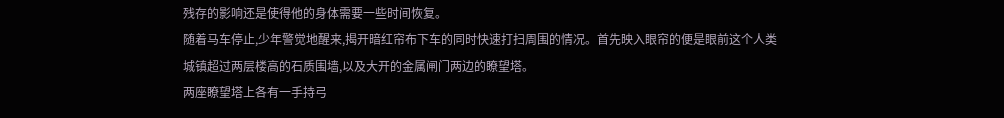残存的影响还是使得他的身体需要一些时间恢复。
随着马车停止,少年警觉地醒来,揭开暗红帘布下车的同时快速打扫周围的情况。首先映入眼帘的便是眼前这个人类城镇超过两层楼高的石质围墙,以及大开的金属闸门两边的瞭望塔。
两座瞭望塔上各有一手持弓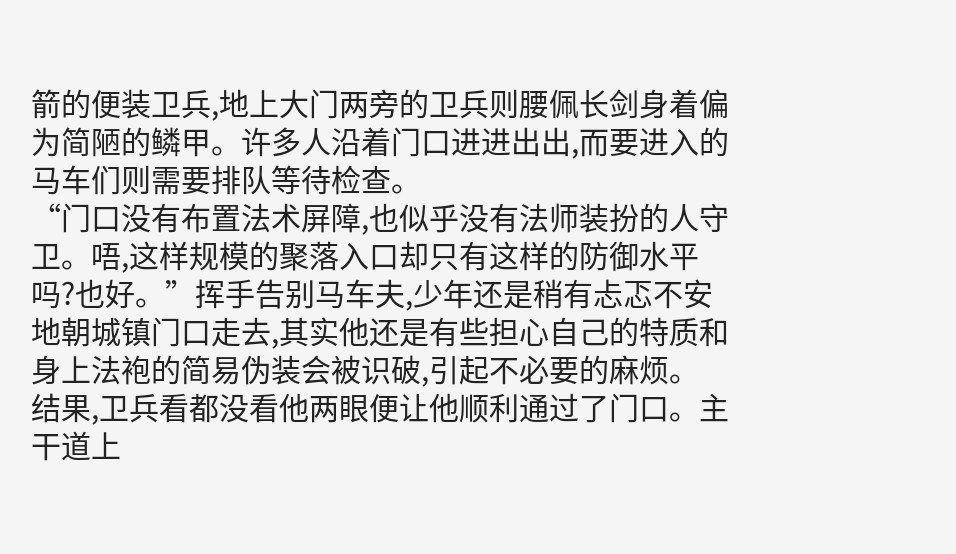箭的便装卫兵,地上大门两旁的卫兵则腰佩长剑身着偏为简陋的鳞甲。许多人沿着门口进进出出,而要进入的马车们则需要排队等待检查。
“门口没有布置法术屏障,也似乎没有法师装扮的人守卫。唔,这样规模的聚落入口却只有这样的防御水平吗?也好。”挥手告别马车夫,少年还是稍有忐忑不安地朝城镇门口走去,其实他还是有些担心自己的特质和身上法袍的简易伪装会被识破,引起不必要的麻烦。
结果,卫兵看都没看他两眼便让他顺利通过了门口。主干道上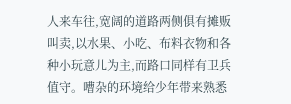人来车往,宽阔的道路两侧俱有摊贩叫卖,以水果、小吃、布料衣物和各种小玩意儿为主,而路口同样有卫兵值守。嘈杂的环境给少年带来熟悉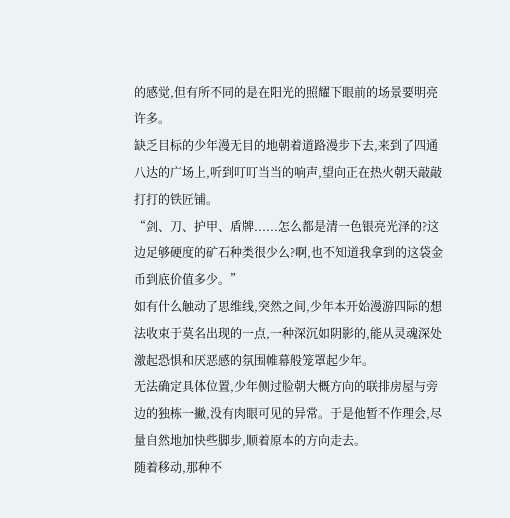的感觉,但有所不同的是在阳光的照耀下眼前的场景要明亮许多。
缺乏目标的少年漫无目的地朝着道路漫步下去,来到了四通八达的广场上,听到叮叮当当的响声,望向正在热火朝天敲敲打打的铁匠铺。
“剑、刀、护甲、盾牌......怎么都是清一色银亮光泽的?这边足够硬度的矿石种类很少么?啊,也不知道我拿到的这袋金币到底价值多少。”
如有什么触动了思维线,突然之间,少年本开始漫游四际的想法收束于莫名出现的一点,一种深沉如阴影的,能从灵魂深处激起恐惧和厌恶感的氛围帷幕般笼罩起少年。
无法确定具体位置,少年侧过脸朝大概方向的联排房屋与旁边的独栋一撇,没有肉眼可见的异常。于是他暂不作理会,尽量自然地加快些脚步,顺着原本的方向走去。
随着移动,那种不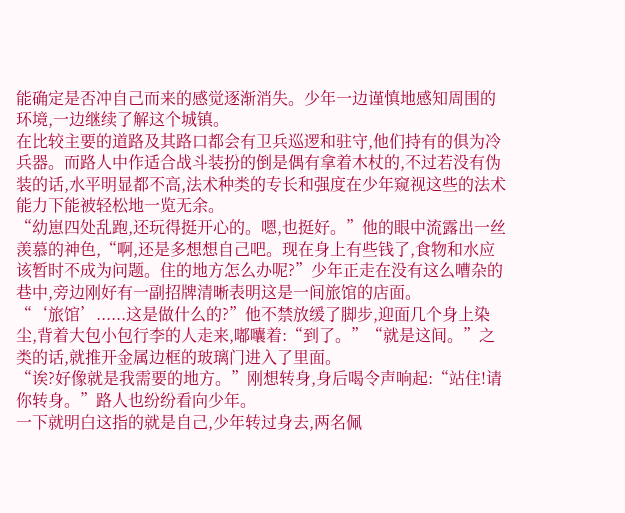能确定是否冲自己而来的感觉逐渐消失。少年一边谨慎地感知周围的环境,一边继续了解这个城镇。
在比较主要的道路及其路口都会有卫兵巡逻和驻守,他们持有的俱为冷兵器。而路人中作适合战斗装扮的倒是偶有拿着木杖的,不过若没有伪装的话,水平明显都不高,法术种类的专长和强度在少年窥视这些的法术能力下能被轻松地一览无余。
“幼崽四处乱跑,还玩得挺开心的。嗯,也挺好。”他的眼中流露出一丝羡慕的神色,“啊,还是多想想自己吧。现在身上有些钱了,食物和水应该暂时不成为问题。住的地方怎么办呢?”少年正走在没有这么嘈杂的巷中,旁边刚好有一副招牌清晰表明这是一间旅馆的店面。
“‘旅馆’......这是做什么的?”他不禁放缓了脚步,迎面几个身上染尘,背着大包小包行李的人走来,嘟囔着:“到了。”“就是这间。”之类的话,就推开金属边框的玻璃门进入了里面。
“诶?好像就是我需要的地方。”刚想转身,身后喝令声响起:“站住!请你转身。”路人也纷纷看向少年。
一下就明白这指的就是自己,少年转过身去,两名佩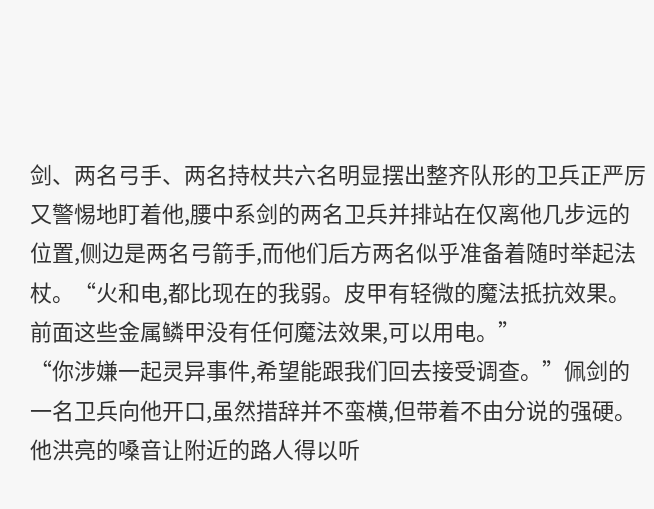剑、两名弓手、两名持杖共六名明显摆出整齐队形的卫兵正严厉又警惕地盯着他,腰中系剑的两名卫兵并排站在仅离他几步远的位置,侧边是两名弓箭手,而他们后方两名似乎准备着随时举起法杖。“火和电,都比现在的我弱。皮甲有轻微的魔法抵抗效果。前面这些金属鳞甲没有任何魔法效果,可以用电。”
“你涉嫌一起灵异事件,希望能跟我们回去接受调查。”佩剑的一名卫兵向他开口,虽然措辞并不蛮横,但带着不由分说的强硬。他洪亮的嗓音让附近的路人得以听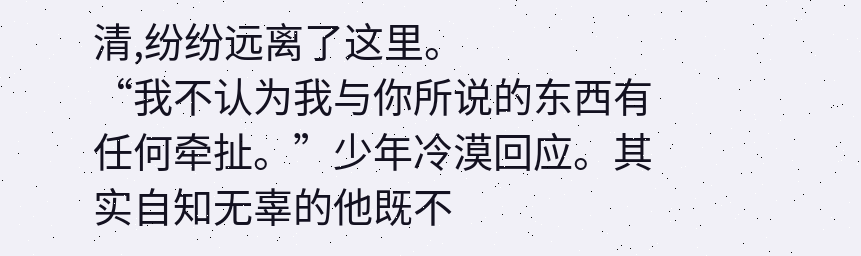清,纷纷远离了这里。
“我不认为我与你所说的东西有任何牵扯。”少年冷漠回应。其实自知无辜的他既不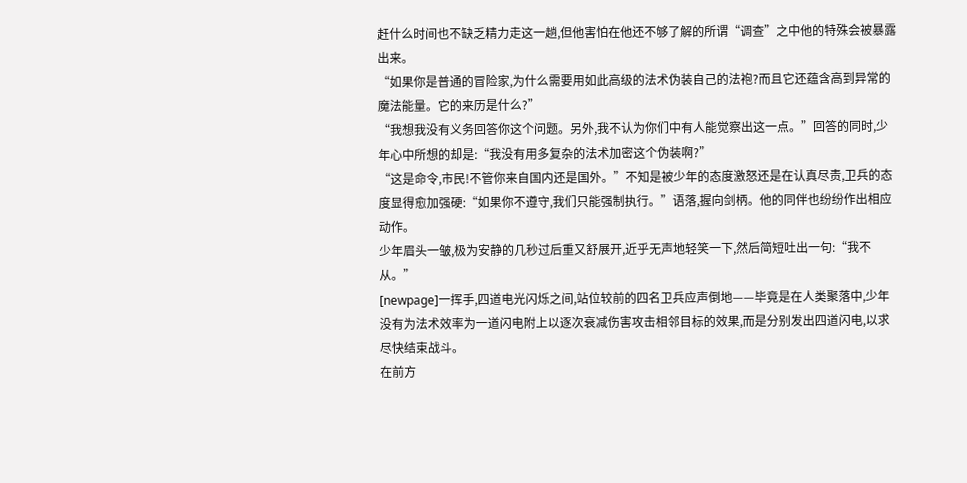赶什么时间也不缺乏精力走这一趟,但他害怕在他还不够了解的所谓“调查”之中他的特殊会被暴露出来。
“如果你是普通的冒险家,为什么需要用如此高级的法术伪装自己的法袍?而且它还蕴含高到异常的魔法能量。它的来历是什么?”
“我想我没有义务回答你这个问题。另外,我不认为你们中有人能觉察出这一点。”回答的同时,少年心中所想的却是:“我没有用多复杂的法术加密这个伪装啊?”
“这是命令,市民!不管你来自国内还是国外。”不知是被少年的态度激怒还是在认真尽责,卫兵的态度显得愈加强硬:“如果你不遵守,我们只能强制执行。”语落,握向剑柄。他的同伴也纷纷作出相应动作。
少年眉头一皱,极为安静的几秒过后重又舒展开,近乎无声地轻笑一下,然后简短吐出一句:“我不从。”
[newpage]一挥手,四道电光闪烁之间,站位较前的四名卫兵应声倒地——毕竟是在人类聚落中,少年没有为法术效率为一道闪电附上以逐次衰减伤害攻击相邻目标的效果,而是分别发出四道闪电,以求尽快结束战斗。
在前方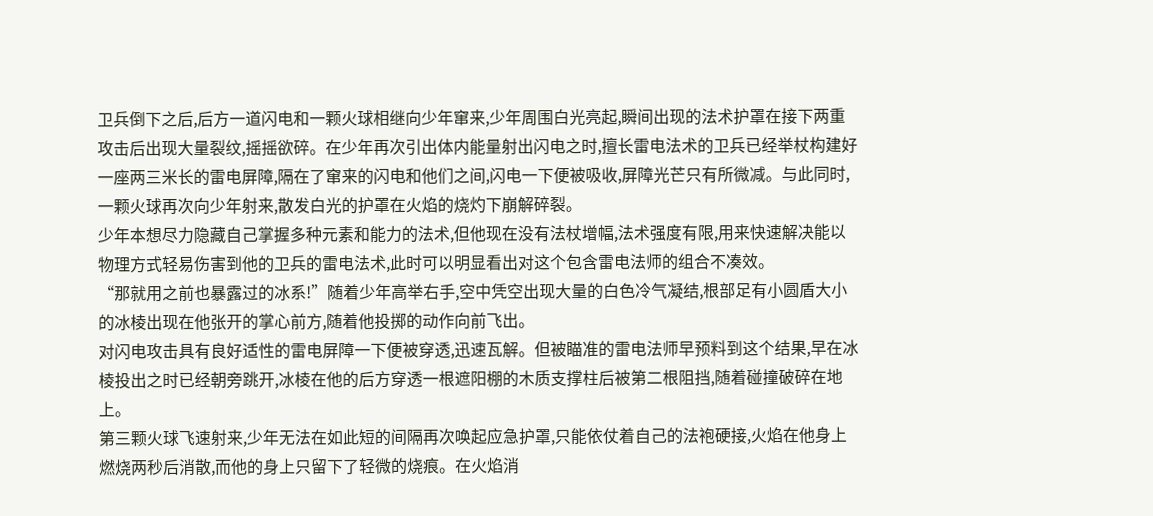卫兵倒下之后,后方一道闪电和一颗火球相继向少年窜来,少年周围白光亮起,瞬间出现的法术护罩在接下两重攻击后出现大量裂纹,摇摇欲碎。在少年再次引出体内能量射出闪电之时,擅长雷电法术的卫兵已经举杖构建好一座两三米长的雷电屏障,隔在了窜来的闪电和他们之间,闪电一下便被吸收,屏障光芒只有所微减。与此同时,一颗火球再次向少年射来,散发白光的护罩在火焰的烧灼下崩解碎裂。
少年本想尽力隐藏自己掌握多种元素和能力的法术,但他现在没有法杖增幅,法术强度有限,用来快速解决能以物理方式轻易伤害到他的卫兵的雷电法术,此时可以明显看出对这个包含雷电法师的组合不凑效。
“那就用之前也暴露过的冰系!”随着少年高举右手,空中凭空出现大量的白色冷气凝结,根部足有小圆盾大小的冰棱出现在他张开的掌心前方,随着他投掷的动作向前飞出。
对闪电攻击具有良好适性的雷电屏障一下便被穿透,迅速瓦解。但被瞄准的雷电法师早预料到这个结果,早在冰棱投出之时已经朝旁跳开,冰棱在他的后方穿透一根遮阳棚的木质支撑柱后被第二根阻挡,随着碰撞破碎在地上。
第三颗火球飞速射来,少年无法在如此短的间隔再次唤起应急护罩,只能依仗着自己的法袍硬接,火焰在他身上燃烧两秒后消散,而他的身上只留下了轻微的烧痕。在火焰消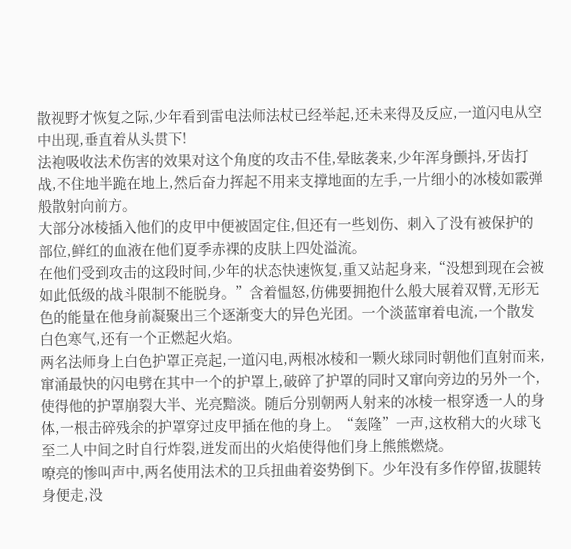散视野才恢复之际,少年看到雷电法师法杖已经举起,还未来得及反应,一道闪电从空中出现,垂直着从头贯下!
法袍吸收法术伤害的效果对这个角度的攻击不佳,晕眩袭来,少年浑身颤抖,牙齿打战,不住地半跪在地上,然后奋力挥起不用来支撑地面的左手,一片细小的冰棱如霰弹般散射向前方。
大部分冰棱插入他们的皮甲中便被固定住,但还有一些划伤、刺入了没有被保护的部位,鲜红的血液在他们夏季赤裸的皮肤上四处溢流。
在他们受到攻击的这段时间,少年的状态快速恢复,重又站起身来,“没想到现在会被如此低级的战斗限制不能脱身。”含着愠怒,仿佛要拥抱什么般大展着双臂,无形无色的能量在他身前凝聚出三个逐渐变大的异色光团。一个淡蓝窜着电流,一个散发白色寒气,还有一个正燃起火焰。
两名法师身上白色护罩正亮起,一道闪电,两根冰棱和一颗火球同时朝他们直射而来,窜涌最快的闪电劈在其中一个的护罩上,破碎了护罩的同时又窜向旁边的另外一个,使得他的护罩崩裂大半、光亮黯淡。随后分别朝两人射来的冰棱一根穿透一人的身体,一根击碎残余的护罩穿过皮甲插在他的身上。“轰隆”一声,这枚稍大的火球飞至二人中间之时自行炸裂,迸发而出的火焰使得他们身上熊熊燃烧。
嘹亮的惨叫声中,两名使用法术的卫兵扭曲着姿势倒下。少年没有多作停留,拔腿转身便走,没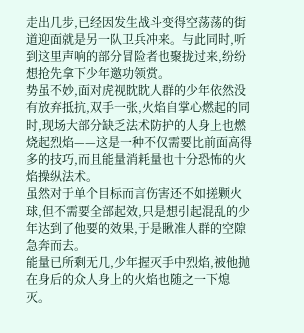走出几步,已经因发生战斗变得空荡荡的街道迎面就是另一队卫兵冲来。与此同时,听到这里声响的部分冒险者也聚拢过来,纷纷想抢先拿下少年邀功领赏。
势虽不妙,面对虎视眈眈人群的少年依然没有放弃抵抗,双手一张,火焰自掌心燃起的同时,现场大部分缺乏法术防护的人身上也燃烧起烈焰——这是一种不仅需要比前面高得多的技巧,而且能量消耗量也十分恐怖的火焰操纵法术。
虽然对于单个目标而言伤害还不如搓颗火球,但不需要全部起效,只是想引起混乱的少年达到了他要的效果,于是瞅准人群的空隙急奔而去。
能量已所剩无几,少年握灭手中烈焰,被他抛在身后的众人身上的火焰也随之一下熄灭。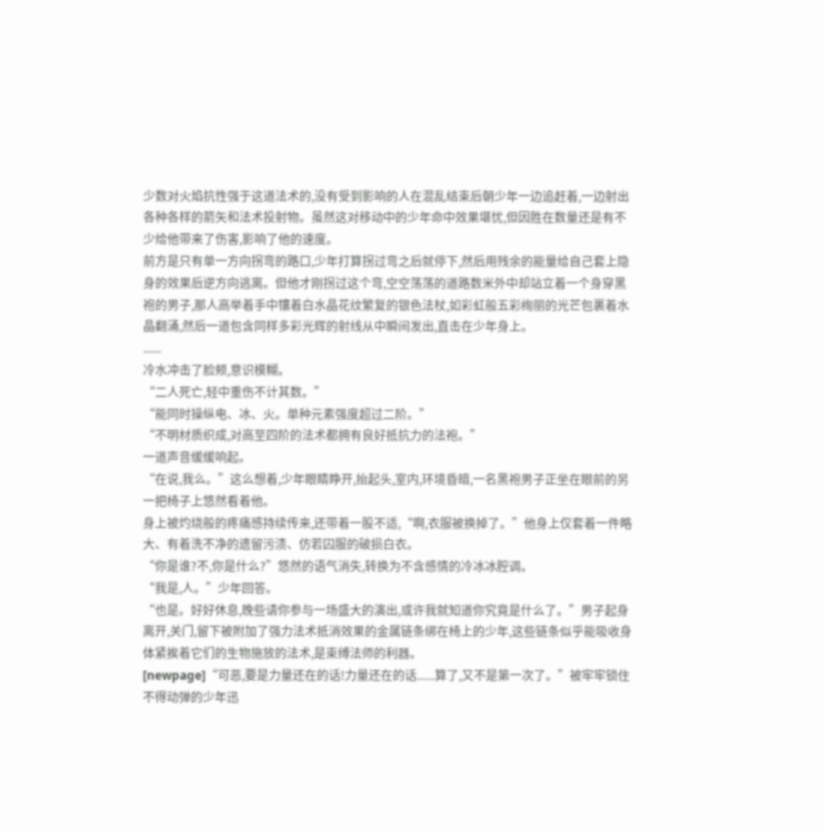少数对火焰抗性强于这道法术的,没有受到影响的人在混乱结束后朝少年一边追赶着,一边射出各种各样的箭矢和法术投射物。虽然这对移动中的少年命中效果堪忧,但因胜在数量还是有不少给他带来了伤害,影响了他的速度。
前方是只有单一方向拐弯的路口,少年打算拐过弯之后就停下,然后用残余的能量给自己套上隐身的效果后逆方向逃离。但他才刚拐过这个弯,空空荡荡的道路数米外中却站立着一个身穿黑袍的男子,那人高举着手中镶着白水晶花纹繁复的银色法杖,如彩虹般五彩绚丽的光芒包裹着水晶翻涌,然后一道包含同样多彩光辉的射线从中瞬间发出,直击在少年身上。
......
冷水冲击了脸颊,意识模糊。
“二人死亡,轻中重伤不计其数。”
“能同时操纵电、冰、火。单种元素强度超过二阶。”
“不明材质织成,对高至四阶的法术都拥有良好抵抗力的法袍。”
一道声音缓缓响起。
“在说,我么。”这么想着,少年眼睛睁开,抬起头,室内,环境昏暗,一名黑袍男子正坐在眼前的另一把椅子上悠然看着他。
身上被灼烧般的疼痛感持续传来,还带着一股不适,“啊,衣服被换掉了。”他身上仅套着一件略大、有着洗不净的遗留污渍、仿若囚服的破损白衣。
“你是谁?不,你是什么?”悠然的语气消失,转换为不含感情的冷冰冰腔调。
“我是,人。”少年回答。
“也是。好好休息,晚些请你参与一场盛大的演出,或许我就知道你究竟是什么了。”男子起身离开,关门,留下被附加了强力法术抵消效果的金属链条绑在椅上的少年,这些链条似乎能吸收身体紧挨着它们的生物施放的法术,是束缚法师的利器。
[newpage]“可恶,要是力量还在的话!力量还在的话......算了,又不是第一次了。”被牢牢锁住不得动弹的少年迅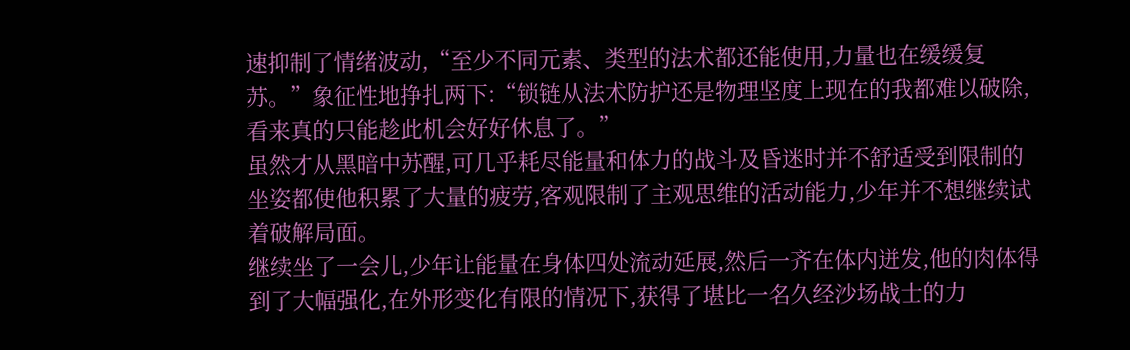速抑制了情绪波动,“至少不同元素、类型的法术都还能使用,力量也在缓缓复苏。”象征性地挣扎两下:“锁链从法术防护还是物理坚度上现在的我都难以破除,看来真的只能趁此机会好好休息了。”
虽然才从黑暗中苏醒,可几乎耗尽能量和体力的战斗及昏迷时并不舒适受到限制的坐姿都使他积累了大量的疲劳,客观限制了主观思维的活动能力,少年并不想继续试着破解局面。
继续坐了一会儿,少年让能量在身体四处流动延展,然后一齐在体内迸发,他的肉体得到了大幅强化,在外形变化有限的情况下,获得了堪比一名久经沙场战士的力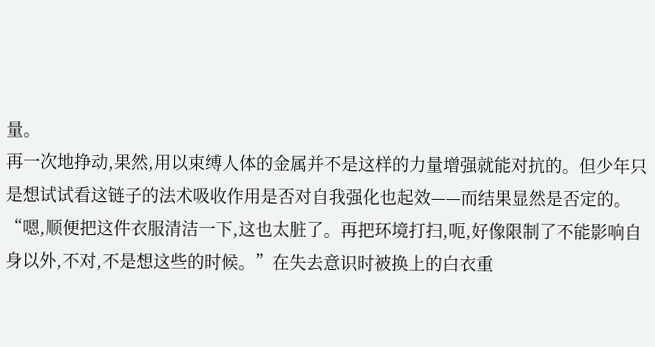量。
再一次地挣动,果然,用以束缚人体的金属并不是这样的力量增强就能对抗的。但少年只是想试试看这链子的法术吸收作用是否对自我强化也起效——而结果显然是否定的。
“嗯,顺便把这件衣服清洁一下,这也太脏了。再把环境打扫,呃,好像限制了不能影响自身以外,不对,不是想这些的时候。”在失去意识时被换上的白衣重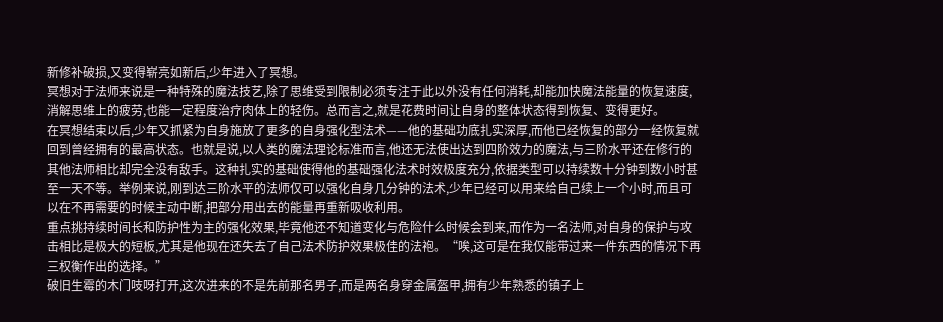新修补破损,又变得崭亮如新后,少年进入了冥想。
冥想对于法师来说是一种特殊的魔法技艺,除了思维受到限制必须专注于此以外没有任何消耗,却能加快魔法能量的恢复速度,消解思维上的疲劳,也能一定程度治疗肉体上的轻伤。总而言之,就是花费时间让自身的整体状态得到恢复、变得更好。
在冥想结束以后,少年又抓紧为自身施放了更多的自身强化型法术——他的基础功底扎实深厚,而他已经恢复的部分一经恢复就回到曾经拥有的最高状态。也就是说,以人类的魔法理论标准而言,他还无法使出达到四阶效力的魔法,与三阶水平还在修行的其他法师相比却完全没有敌手。这种扎实的基础使得他的基础强化法术时效极度充分,依据类型可以持续数十分钟到数小时甚至一天不等。举例来说,刚到达三阶水平的法师仅可以强化自身几分钟的法术,少年已经可以用来给自己续上一个小时,而且可以在不再需要的时候主动中断,把部分用出去的能量再重新吸收利用。
重点挑持续时间长和防护性为主的强化效果,毕竟他还不知道变化与危险什么时候会到来,而作为一名法师,对自身的保护与攻击相比是极大的短板,尤其是他现在还失去了自己法术防护效果极佳的法袍。“唉,这可是在我仅能带过来一件东西的情况下再三权衡作出的选择。”
破旧生霉的木门吱呀打开,这次进来的不是先前那名男子,而是两名身穿金属盔甲,拥有少年熟悉的镇子上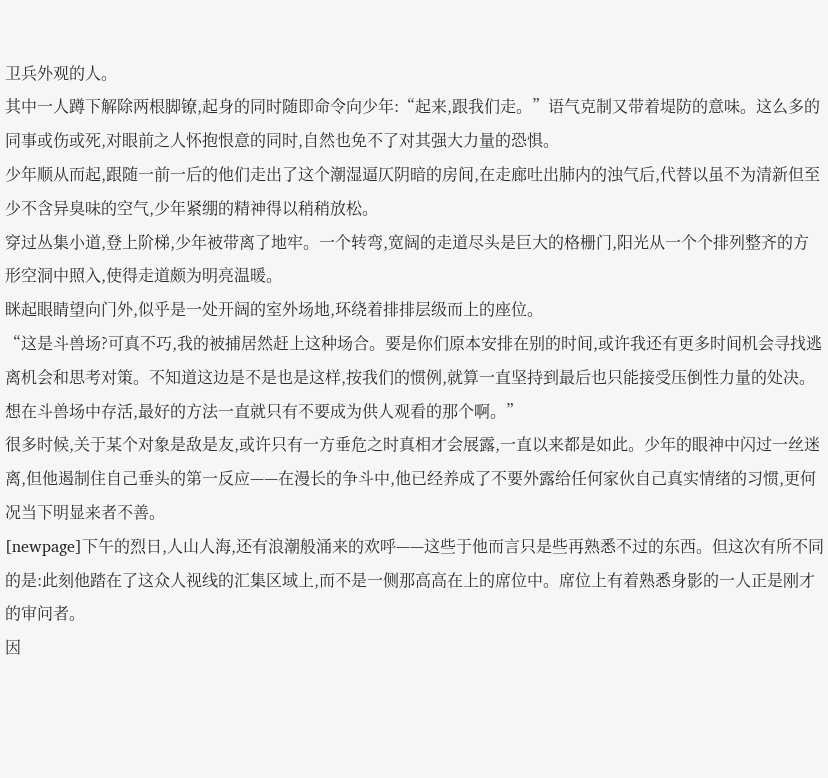卫兵外观的人。
其中一人蹲下解除两根脚镣,起身的同时随即命令向少年:“起来,跟我们走。”语气克制又带着堤防的意味。这么多的同事或伤或死,对眼前之人怀抱恨意的同时,自然也免不了对其强大力量的恐惧。
少年顺从而起,跟随一前一后的他们走出了这个潮湿逼仄阴暗的房间,在走廊吐出肺内的浊气后,代替以虽不为清新但至少不含异臭味的空气,少年紧绷的精神得以稍稍放松。
穿过丛集小道,登上阶梯,少年被带离了地牢。一个转弯,宽阔的走道尽头是巨大的格栅门,阳光从一个个排列整齐的方形空洞中照入,使得走道颇为明亮温暖。
眯起眼睛望向门外,似乎是一处开阔的室外场地,环绕着排排层级而上的座位。
“这是斗兽场?可真不巧,我的被捕居然赶上这种场合。要是你们原本安排在别的时间,或许我还有更多时间机会寻找逃离机会和思考对策。不知道这边是不是也是这样,按我们的惯例,就算一直坚持到最后也只能接受压倒性力量的处决。想在斗兽场中存活,最好的方法一直就只有不要成为供人观看的那个啊。”
很多时候,关于某个对象是敌是友,或许只有一方垂危之时真相才会展露,一直以来都是如此。少年的眼神中闪过一丝迷离,但他遏制住自己垂头的第一反应——在漫长的争斗中,他已经养成了不要外露给任何家伙自己真实情绪的习惯,更何况当下明显来者不善。
[newpage]下午的烈日,人山人海,还有浪潮般涌来的欢呼——这些于他而言只是些再熟悉不过的东西。但这次有所不同的是:此刻他踏在了这众人视线的汇集区域上,而不是一侧那高高在上的席位中。席位上有着熟悉身影的一人正是刚才的审问者。
因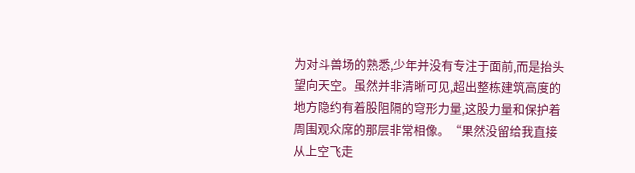为对斗兽场的熟悉,少年并没有专注于面前,而是抬头望向天空。虽然并非清晰可见,超出整栋建筑高度的地方隐约有着股阻隔的穹形力量,这股力量和保护着周围观众席的那层非常相像。“果然没留给我直接从上空飞走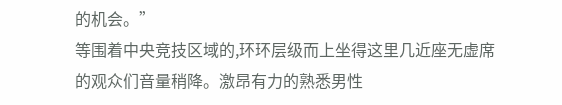的机会。”
等围着中央竞技区域的,环环层级而上坐得这里几近座无虚席的观众们音量稍降。激昂有力的熟悉男性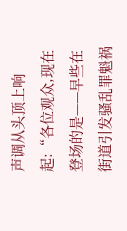声调从头顶上响起:“各位观众,现在登场的是——早些在街道引发骚乱罪魁祸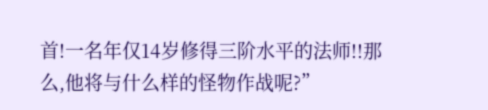首!一名年仅14岁修得三阶水平的法师!!那么,他将与什么样的怪物作战呢?”